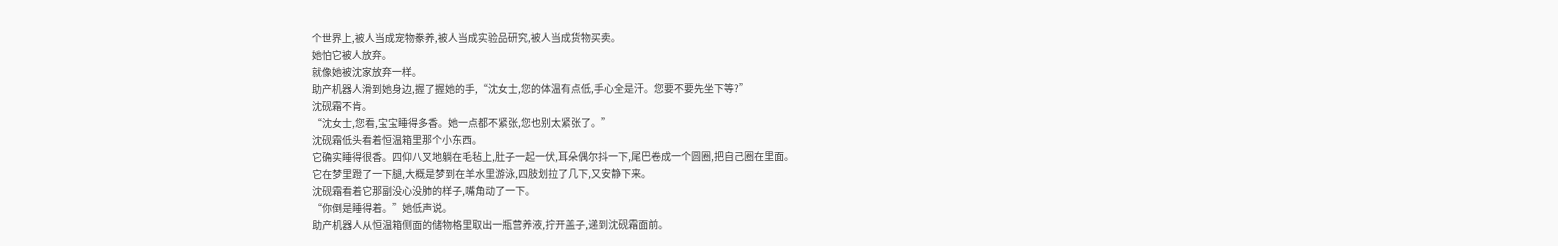个世界上,被人当成宠物豢养,被人当成实验品研究,被人当成货物买卖。
她怕它被人放弃。
就像她被沈家放弃一样。
助产机器人滑到她身边,握了握她的手,“沈女士,您的体温有点低,手心全是汗。您要不要先坐下等?”
沈砚霜不肯。
“沈女士,您看,宝宝睡得多香。她一点都不紧张,您也别太紧张了。”
沈砚霜低头看着恒温箱里那个小东西。
它确实睡得很香。四仰八叉地躺在毛毡上,肚子一起一伏,耳朵偶尔抖一下,尾巴卷成一个圆圈,把自己圈在里面。
它在梦里蹬了一下腿,大概是梦到在羊水里游泳,四肢划拉了几下,又安静下来。
沈砚霜看着它那副没心没肺的样子,嘴角动了一下。
“你倒是睡得着。”她低声说。
助产机器人从恒温箱侧面的储物格里取出一瓶营养液,拧开盖子,递到沈砚霜面前。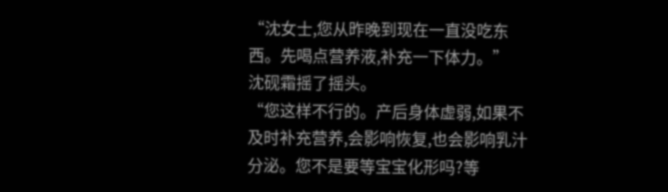“沈女士,您从昨晚到现在一直没吃东西。先喝点营养液,补充一下体力。”
沈砚霜摇了摇头。
“您这样不行的。产后身体虚弱,如果不及时补充营养,会影响恢复,也会影响乳汁分泌。您不是要等宝宝化形吗?等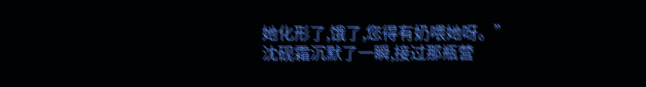她化形了,饿了,您得有奶喂她呀。”
沈砚霜沉默了一瞬,接过那瓶营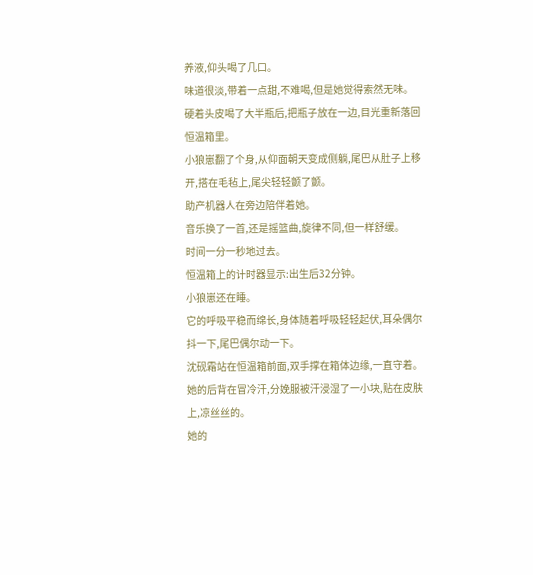养液,仰头喝了几口。
味道很淡,带着一点甜,不难喝,但是她觉得索然无味。
硬着头皮喝了大半瓶后,把瓶子放在一边,目光重新落回恒温箱里。
小狼崽翻了个身,从仰面朝天变成侧躺,尾巴从肚子上移开,搭在毛毡上,尾尖轻轻颤了颤。
助产机器人在旁边陪伴着她。
音乐换了一首,还是摇篮曲,旋律不同,但一样舒缓。
时间一分一秒地过去。
恒温箱上的计时器显示:出生后32分钟。
小狼崽还在睡。
它的呼吸平稳而绵长,身体随着呼吸轻轻起伏,耳朵偶尔抖一下,尾巴偶尔动一下。
沈砚霜站在恒温箱前面,双手撑在箱体边缘,一直守着。
她的后背在冒冷汗,分娩服被汗浸湿了一小块,贴在皮肤上,凉丝丝的。
她的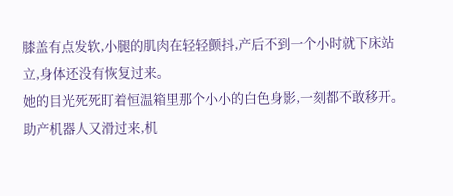膝盖有点发软,小腿的肌肉在轻轻颤抖,产后不到一个小时就下床站立,身体还没有恢复过来。
她的目光死死盯着恒温箱里那个小小的白色身影,一刻都不敢移开。
助产机器人又滑过来,机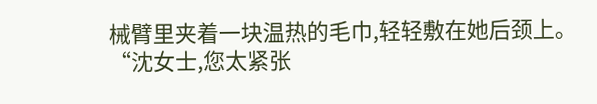械臂里夹着一块温热的毛巾,轻轻敷在她后颈上。
“沈女士,您太紧张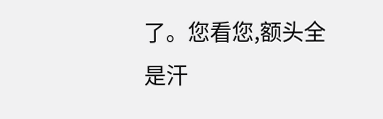了。您看您,额头全是汗